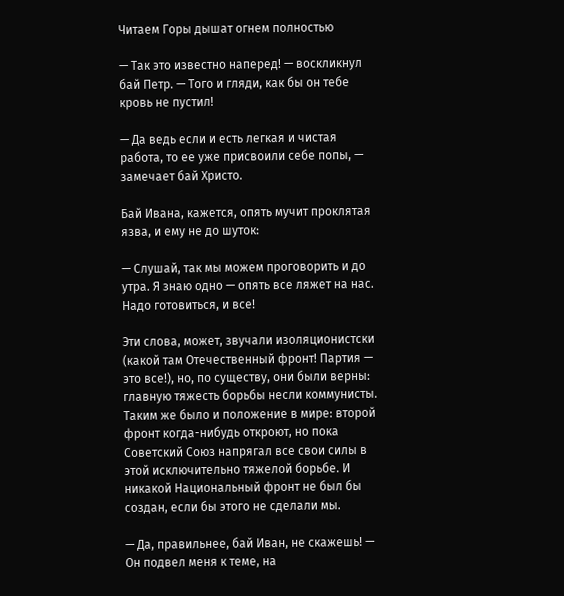Читаем Горы дышат огнем полностью

— Так это известно наперед! — воскликнул бай Петр. — Того и гляди, как бы он тебе кровь не пустил!

— Да ведь если и есть легкая и чистая работа, то ее уже присвоили себе попы, — замечает бай Христо.

Бай Ивана, кажется, опять мучит проклятая язва, и ему не до шуток:

— Слушай, так мы можем проговорить и до утра. Я знаю одно — опять все ляжет на нас. Надо готовиться, и все!

Эти слова, может, звучали изоляционистски (какой там Отечественный фронт! Партия — это все!), но, по существу, они были верны: главную тяжесть борьбы несли коммунисты. Таким же было и положение в мире: второй фронт когда-нибудь откроют, но пока Советский Союз напрягал все свои силы в этой исключительно тяжелой борьбе. И никакой Национальный фронт не был бы создан, если бы этого не сделали мы.

— Да, правильнее, бай Иван, не скажешь! — Он подвел меня к теме, на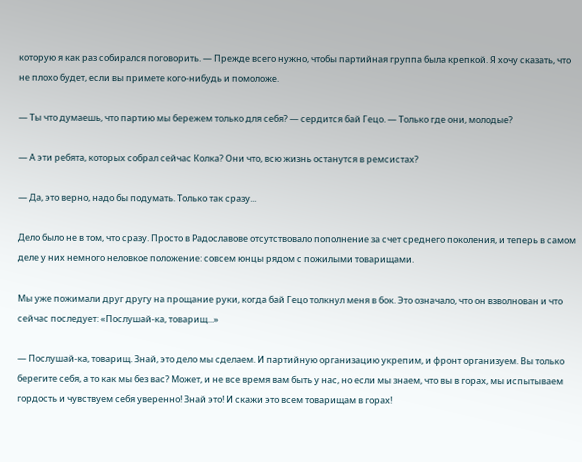которую я как раз собирался поговорить. — Прежде всего нужно, чтобы партийная группа была крепкой. Я хочу сказать, что не плохо будет, если вы примете кого-нибудь и помоложе.

— Ты что думаешь, что партию мы бережем только для себя? — сердится бай Гецо. — Только где они, молодые?

— А эти ребята, которых собрал сейчас Колка? Они что, всю жизнь останутся в ремсистах?

— Да, это верно, надо бы подумать. Только так сразу...

Дело было не в том, что сразу. Просто в Радославове отсутствовало пополнение за счет среднего поколения, и теперь в самом деле у них немного неловкое положение: совсем юнцы рядом с пожилыми товарищами.

Мы уже пожимали друг другу на прощание руки, когда бай Гецо толкнул меня в бок. Это означало, что он взволнован и что сейчас последует: «Послушай-ка, товарищ...»

— Послушай-ка, товарищ. Знай, это дело мы сделаем. И партийную организацию укрепим, и фронт организуем. Вы только берегите себя, а то как мы без вас? Может, и не все время вам быть у нас, но если мы знаем, что вы в горах, мы испытываем гордость и чувствуем себя уверенно! Знай это! И скажи это всем товарищам в горах!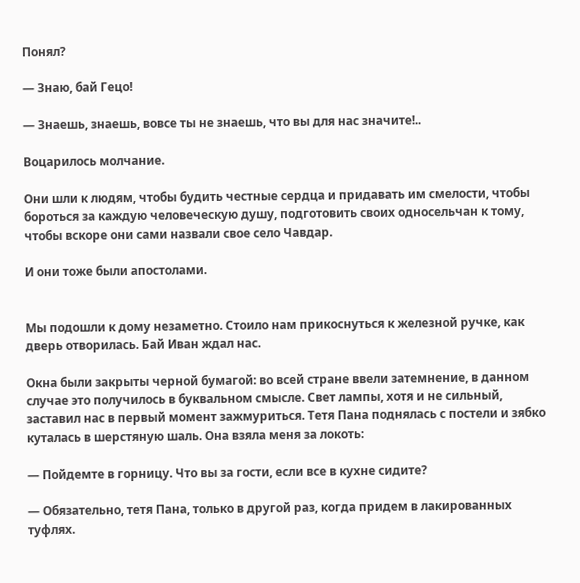Понял?

— Знаю, бай Гецо!

— Знаешь, знаешь, вовсе ты не знаешь, что вы для нас значите!..

Воцарилось молчание.

Они шли к людям, чтобы будить честные сердца и придавать им смелости, чтобы бороться за каждую человеческую душу, подготовить своих односельчан к тому, чтобы вскоре они сами назвали свое село Чавдар.

И они тоже были апостолами.


Мы подошли к дому незаметно. Стоило нам прикоснуться к железной ручке, как дверь отворилась. Бай Иван ждал нас.

Окна были закрыты черной бумагой: во всей стране ввели затемнение, в данном случае это получилось в буквальном смысле. Свет лампы, хотя и не сильный, заставил нас в первый момент зажмуриться. Тетя Пана поднялась с постели и зябко куталась в шерстяную шаль. Она взяла меня за локоть:

— Пойдемте в горницу. Что вы за гости, если все в кухне сидите?

— Обязательно, тетя Пана, только в другой раз, когда придем в лакированных туфлях.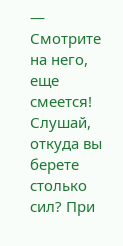— Смотрите на него, еще смеется! Слушай, откуда вы берете столько сил? При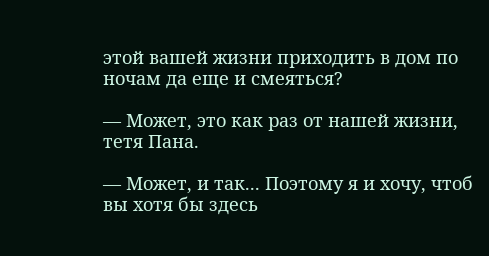этой вашей жизни приходить в дом по ночам да еще и смеяться?

— Может, это как раз от нашей жизни, тетя Пана.

— Может, и так... Поэтому я и хочу, чтоб вы хотя бы здесь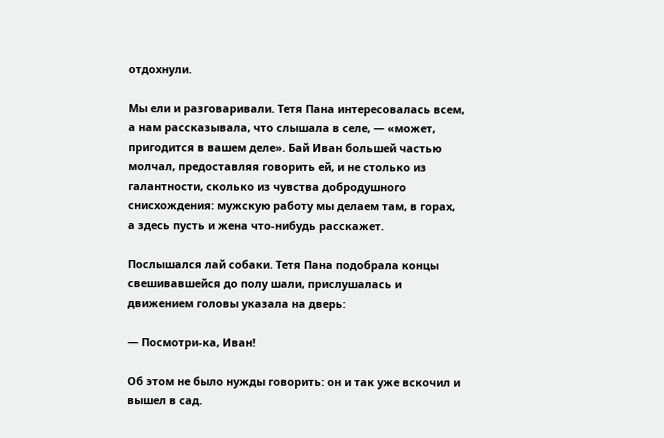отдохнули.

Мы ели и разговаривали. Тетя Пана интересовалась всем, а нам рассказывала, что слышала в селе, — «может, пригодится в вашем деле». Бай Иван большей частью молчал, предоставляя говорить ей, и не столько из галантности, сколько из чувства добродушного снисхождения: мужскую работу мы делаем там, в горах, а здесь пусть и жена что-нибудь расскажет.

Послышался лай собаки. Тетя Пана подобрала концы свешивавшейся до полу шали, прислушалась и движением головы указала на дверь:

— Посмотри-ка, Иван!

Об этом не было нужды говорить: он и так уже вскочил и вышел в сад.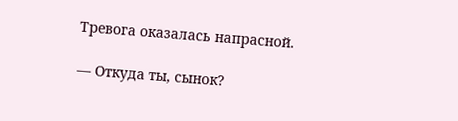Тревога оказалась напрасной.

— Откуда ты, сынок?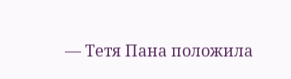— Тетя Пана положила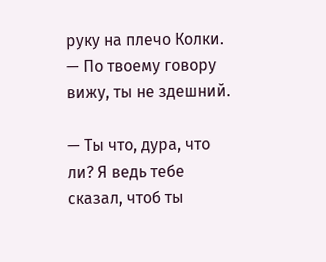руку на плечо Колки. — По твоему говору вижу, ты не здешний.

— Ты что, дура, что ли? Я ведь тебе сказал, чтоб ты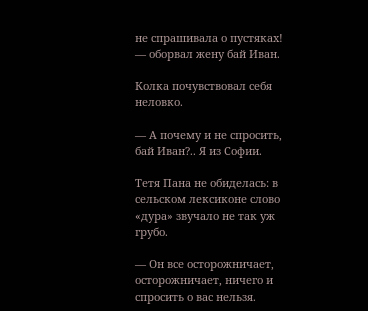не спрашивала о пустяках! — оборвал жену бай Иван.

Колка почувствовал себя неловко.

— А почему и не спросить, бай Иван?.. Я из Софии.

Тетя Пана не обиделась: в сельском лексиконе слово «дура» звучало не так уж грубо.

— Он все осторожничает, осторожничает, ничего и спросить о вас нельзя.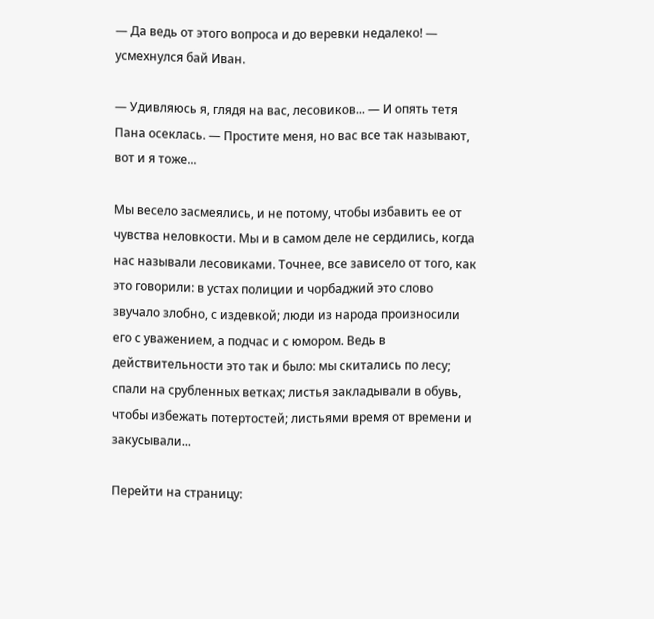— Да ведь от этого вопроса и до веревки недалеко! — усмехнулся бай Иван.

— Удивляюсь я, глядя на вас, лесовиков... — И опять тетя Пана осеклась. — Простите меня, но вас все так называют, вот и я тоже...

Мы весело засмеялись, и не потому, чтобы избавить ее от чувства неловкости. Мы и в самом деле не сердились, когда нас называли лесовиками. Точнее, все зависело от того, как это говорили: в устах полиции и чорбаджий это слово звучало злобно, с издевкой; люди из народа произносили его с уважением, а подчас и с юмором. Ведь в действительности это так и было: мы скитались по лесу; спали на срубленных ветках; листья закладывали в обувь, чтобы избежать потертостей; листьями время от времени и закусывали...

Перейти на страницу: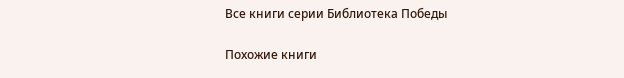Все книги серии Библиотека Победы

Похожие книги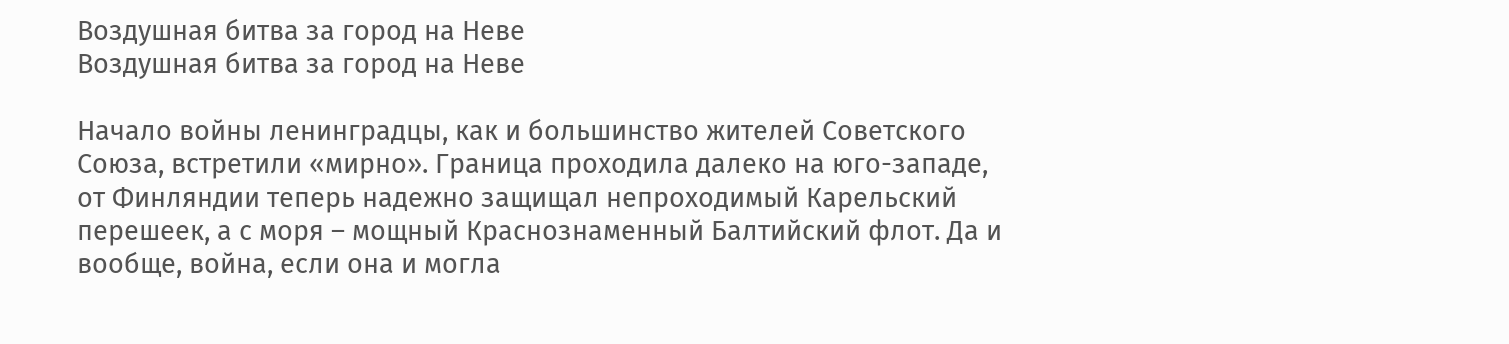Воздушная битва за город на Неве
Воздушная битва за город на Неве

Начало войны ленинградцы, как и большинство жителей Советского Союза, встретили «мирно». Граница проходила далеко на юго-западе, от Финляндии теперь надежно защищал непроходимый Карельский перешеек, а с моря – мощный Краснознаменный Балтийский флот. Да и вообще, война, если она и могла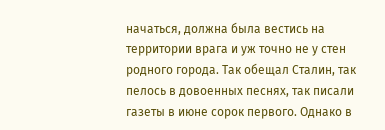начаться, должна была вестись на территории врага и уж точно не у стен родного города. Так обещал Сталин, так пелось в довоенных песнях, так писали газеты в июне сорок первого. Однако в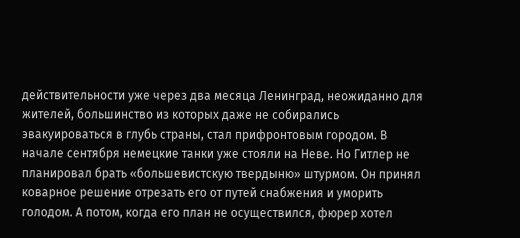действительности уже через два месяца Ленинград, неожиданно для жителей, большинство из которых даже не собирались эвакуироваться в глубь страны, стал прифронтовым городом. В начале сентября немецкие танки уже стояли на Неве. Но Гитлер не планировал брать «большевистскую твердыню» штурмом. Он принял коварное решение отрезать его от путей снабжения и уморить голодом. А потом, когда его план не осуществился, фюрер хотел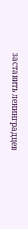заставить ленинградцев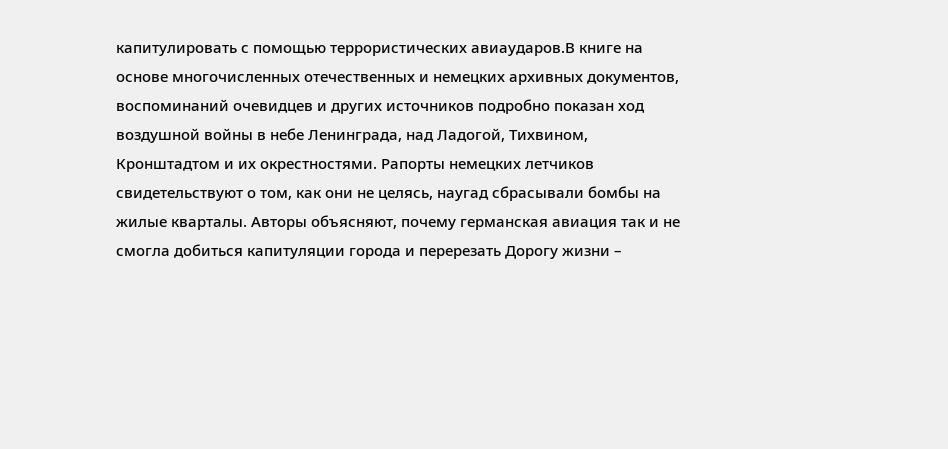капитулировать с помощью террористических авиаударов.В книге на основе многочисленных отечественных и немецких архивных документов, воспоминаний очевидцев и других источников подробно показан ход воздушной войны в небе Ленинграда, над Ладогой, Тихвином, Кронштадтом и их окрестностями. Рапорты немецких летчиков свидетельствуют о том, как они не целясь, наугад сбрасывали бомбы на жилые кварталы. Авторы объясняют, почему германская авиация так и не смогла добиться капитуляции города и перерезать Дорогу жизни –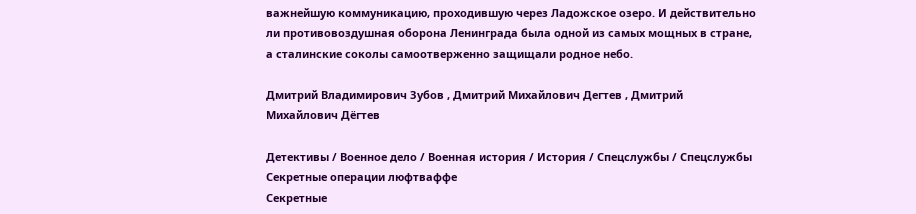важнейшую коммуникацию, проходившую через Ладожское озеро. И действительно ли противовоздушная оборона Ленинграда была одной из самых мощных в стране, а сталинские соколы самоотверженно защищали родное небо.

Дмитрий Владимирович Зубов , Дмитрий Михайлович Дегтев , Дмитрий Михайлович Дёгтев

Детективы / Военное дело / Военная история / История / Спецслужбы / Cпецслужбы
Секретные операции люфтваффе
Секретные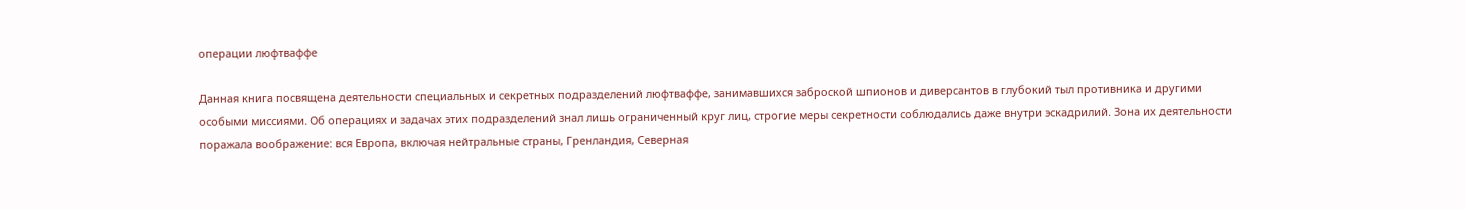операции люфтваффе

Данная книга посвящена деятельности специальных и секретных подразделений люфтваффе, занимавшихся заброской шпионов и диверсантов в глубокий тыл противника и другими особыми миссиями. Об операциях и задачах этих подразделений знал лишь ограниченный круг лиц, строгие меры секретности соблюдались даже внутри эскадрилий. Зона их деятельности поражала воображение: вся Европа, включая нейтральные страны, Гренландия, Северная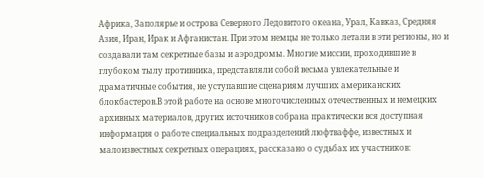Африка, Заполярье и острова Северного Ледовитого океана, Урал, Кавказ, Средняя Азия, Иран, Ирак и Афганистан. При этом немцы не только летали в эти регионы, но и создавали там секретные базы и аэродромы. Многие миссии, проходившие в глубоком тылу противника, представляли собой весьма увлекательные и драматичные события, не уступавшие сценариям лучших американских блокбастеров.В этой работе на основе многочисленных отечественных и немецких архивных материалов, других источников собрана практически вся доступная информация о работе специальных подразделений люфтваффе, известных и малоизвестных секретных операциях, рассказано о судьбах их участников: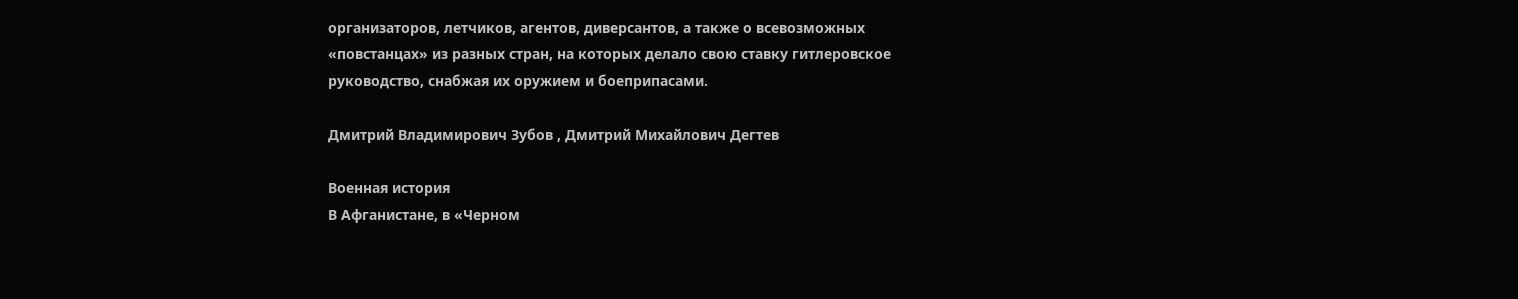организаторов, летчиков, агентов, диверсантов, а также о всевозможных «повстанцах» из разных стран, на которых делало свою ставку гитлеровское руководство, снабжая их оружием и боеприпасами.

Дмитрий Владимирович Зубов , Дмитрий Михайлович Дегтев

Военная история
В Афганистане, в «Черном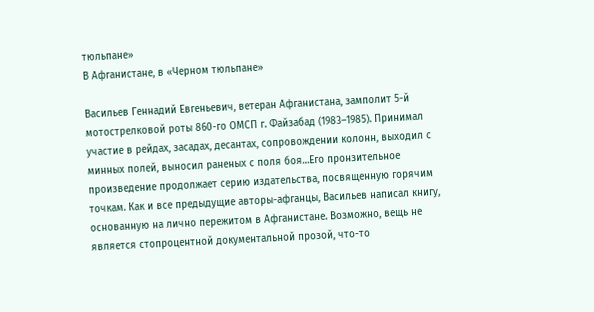тюльпане»
В Афганистане, в «Черном тюльпане»

Васильев Геннадий Евгеньевич, ветеран Афганистана, замполит 5-й мотострелковой роты 860-го ОМСП г. Файзабад (1983–1985). Принимал участие в рейдах, засадах, десантах, сопровождении колонн, выходил с минных полей, выносил раненых с поля боя…Его пронзительное произведение продолжает серию издательства, посвященную горячим точкам. Как и все предыдущие авторы-афганцы, Васильев написал книгу, основанную на лично пережитом в Афганистане. Возможно, вещь не является стопроцентной документальной прозой, что-то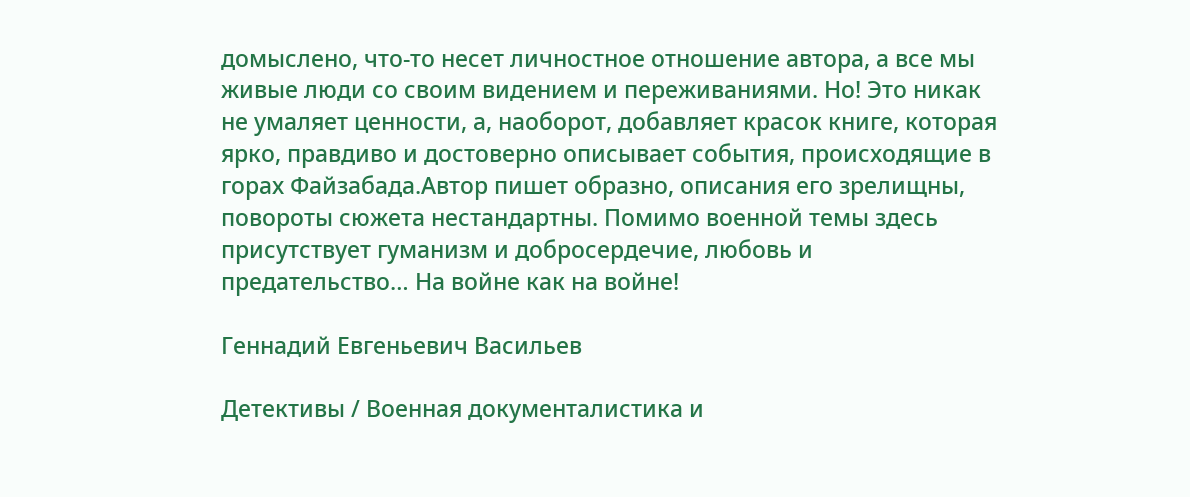домыслено, что-то несет личностное отношение автора, а все мы живые люди со своим видением и переживаниями. Но! Это никак не умаляет ценности, а, наоборот, добавляет красок книге, которая ярко, правдиво и достоверно описывает события, происходящие в горах Файзабада.Автор пишет образно, описания его зрелищны, повороты сюжета нестандартны. Помимо военной темы здесь присутствует гуманизм и добросердечие, любовь и предательство… На войне как на войне!

Геннадий Евгеньевич Васильев

Детективы / Военная документалистика и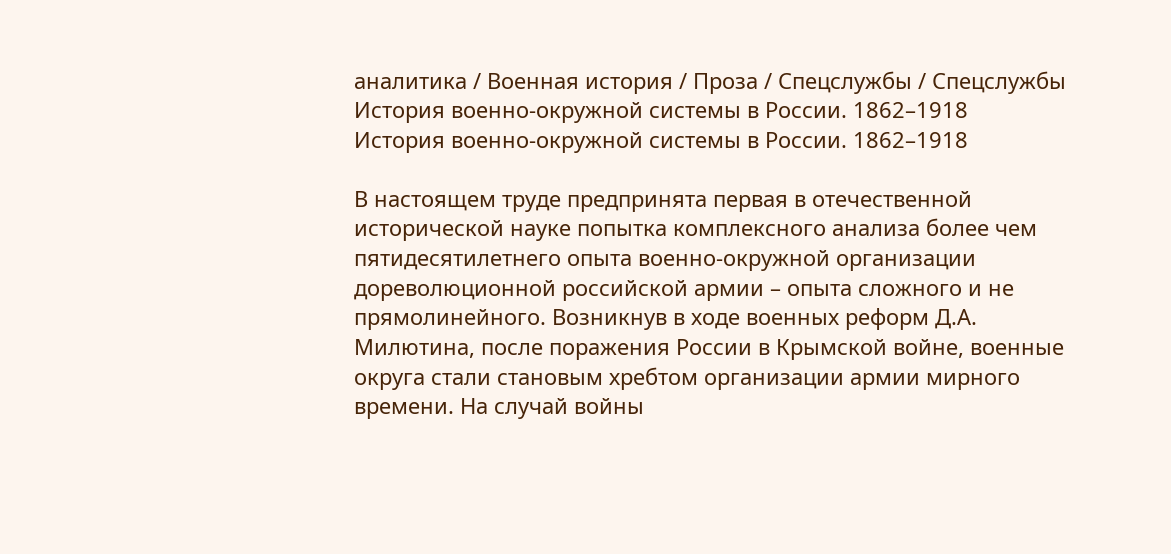аналитика / Военная история / Проза / Спецслужбы / Cпецслужбы
История военно-окружной системы в России. 1862–1918
История военно-окружной системы в России. 1862–1918

В настоящем труде предпринята первая в отечественной исторической науке попытка комплексного анализа более чем пятидесятилетнего опыта военно-окружной организации дореволюционной российской армии – опыта сложного и не прямолинейного. Возникнув в ходе военных реформ Д.А. Милютина, после поражения России в Крымской войне, военные округа стали становым хребтом организации армии мирного времени. На случай войны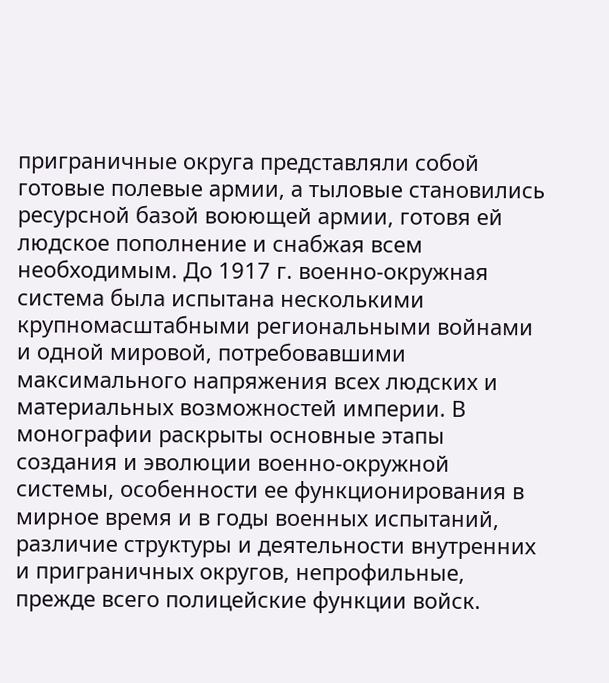приграничные округа представляли собой готовые полевые армии, а тыловые становились ресурсной базой воюющей армии, готовя ей людское пополнение и снабжая всем необходимым. До 1917 г. военно-окружная система была испытана несколькими крупномасштабными региональными войнами и одной мировой, потребовавшими максимального напряжения всех людских и материальных возможностей империи. В монографии раскрыты основные этапы создания и эволюции военно-окружной системы, особенности ее функционирования в мирное время и в годы военных испытаний, различие структуры и деятельности внутренних и приграничных округов, непрофильные, прежде всего полицейские функции войск.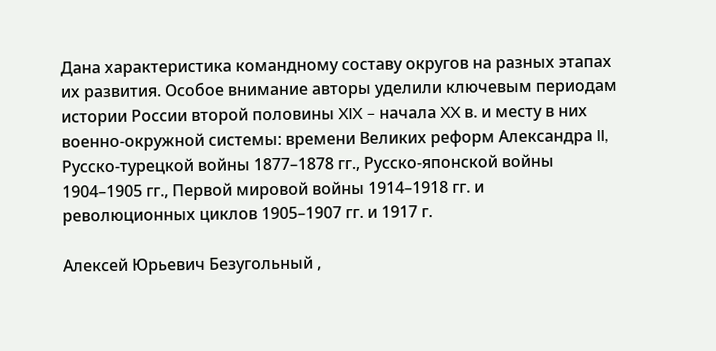Дана характеристика командному составу округов на разных этапах их развития. Особое внимание авторы уделили ключевым периодам истории России второй половины XIX – начала XX в. и месту в них военно-окружной системы: времени Великих реформ Александра II, Русско-турецкой войны 1877–1878 гг., Русско-японской войны 1904–1905 гг., Первой мировой войны 1914–1918 гг. и революционных циклов 1905–1907 гг. и 1917 г.

Алексей Юрьевич Безугольный ,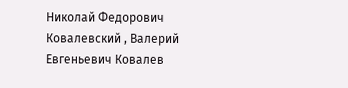Николай Федорович Ковалевский , Валерий Евгеньевич Ковалев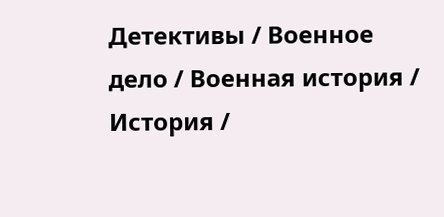Детективы / Военное дело / Военная история / История /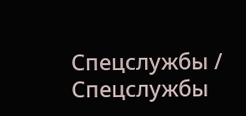Спецслужбы / Cпецслужбы